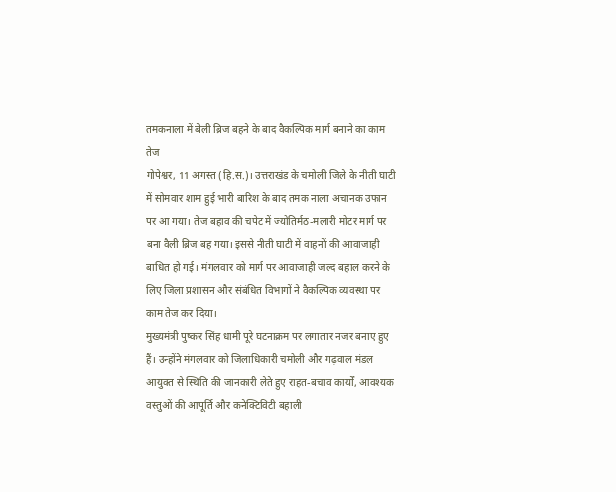तमकनाला में बेली ब्रिज बहने के बाद वैकल्पिक मार्ग बनाने का काम तेज
गोपेश्वर, 11 अगस्त (हि.स.)। उत्तराखंड के चमोली जिले के नीती घाटी में सोमवार शाम हुई भारी बारिश के बाद तमक नाला अचानक उफान पर आ गया। तेज बहाव की चपेट में ज्योतिर्मठ-मलारी मोटर मार्ग पर बना वैली ब्रिज बह गया। इससे नीती घाटी में वाहनों की आवाजाही बाधित हो गई। मंगलवार को मार्ग पर आवाजाही जल्द बहाल करने के लिए जिला प्रशासन और संबंधित विभागों ने वैकल्पिक व्यवस्था पर काम तेज कर दिया।
मुख्यमंत्री पुष्कर सिंह धामी पूरे घटनाक्रम पर लगातार नजर बनाए हुए हैं। उन्होंने मंगलवार को जिलाधिकारी चमोली और गढ़वाल मंडल आयुक्त से स्थिति की जानकारी लेते हुए राहत-बचाव कार्यों, आवश्यक वस्तुओं की आपूर्ति और कनेक्टिविटी बहाली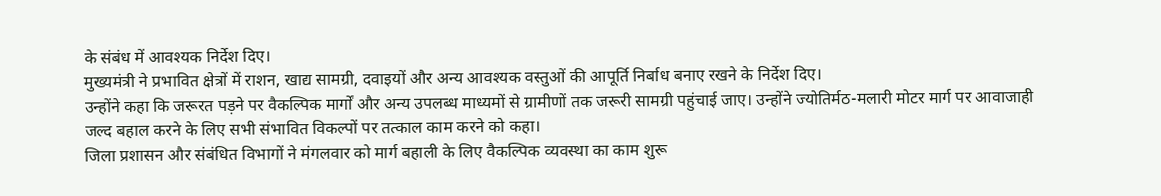के संबंध में आवश्यक निर्देश दिए।
मुख्यमंत्री ने प्रभावित क्षेत्रों में राशन, खाद्य सामग्री, दवाइयों और अन्य आवश्यक वस्तुओं की आपूर्ति निर्बाध बनाए रखने के निर्देश दिए।
उन्होंने कहा कि जरूरत पड़ने पर वैकल्पिक मार्गों और अन्य उपलब्ध माध्यमों से ग्रामीणों तक जरूरी सामग्री पहुंचाई जाए। उन्होंने ज्योतिर्मठ-मलारी मोटर मार्ग पर आवाजाही जल्द बहाल करने के लिए सभी संभावित विकल्पों पर तत्काल काम करने को कहा।
जिला प्रशासन और संबंधित विभागों ने मंगलवार को मार्ग बहाली के लिए वैकल्पिक व्यवस्था का काम शुरू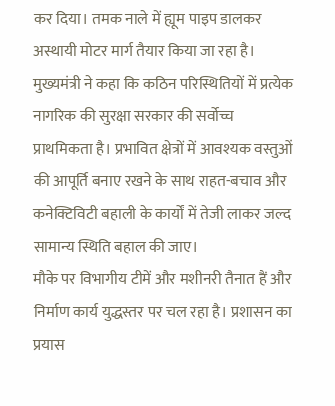कर दिया। तमक नाले में ह्यूम पाइप डालकर अस्थायी मोटर मार्ग तैयार किया जा रहा है।
मुख्यमंत्री ने कहा कि कठिन परिस्थितियों में प्रत्येक नागरिक की सुरक्षा सरकार की सर्वोच्च प्राथमिकता है। प्रभावित क्षेत्रों में आवश्यक वस्तुओं की आपूर्ति बनाए रखने के साथ राहत-बचाव और कनेक्टिविटी बहाली के कार्यों में तेजी लाकर जल्द सामान्य स्थिति बहाल की जाए।
मौके पर विभागीय टीमें और मशीनरी तैनात हैं और निर्माण कार्य युद्धस्तर पर चल रहा है। प्रशासन का प्रयास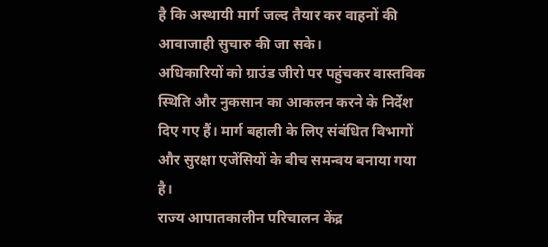है कि अस्थायी मार्ग जल्द तैयार कर वाहनों की आवाजाही सुचारु की जा सके।
अधिकारियों को ग्राउंड जीरो पर पहुंचकर वास्तविक स्थिति और नुकसान का आकलन करने के निर्देश दिए गए हैं। मार्ग बहाली के लिए संबंधित विभागों और सुरक्षा एजेंसियों के बीच समन्वय बनाया गया है।
राज्य आपातकालीन परिचालन केंद्र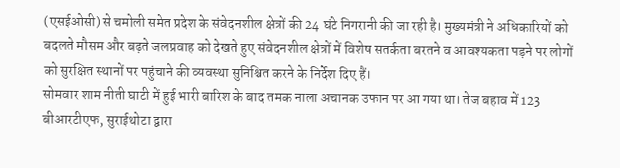(एसईओसी) से चमोली समेत प्रदेश के संवेदनशील क्षेत्रों की 24 घंटे निगरानी की जा रही है। मुख्यमंत्री ने अधिकारियों को बदलते मौसम और बढ़ते जलप्रवाह को देखते हुए संवेदनशील क्षेत्रों में विशेष सतर्कता बरतने व आवश्यकता पड़ने पर लोगों को सुरक्षित स्थानों पर पहुंचाने की व्यवस्था सुनिश्चित करने के निर्देश दिए हैं।
सोमवार शाम नीती घाटी में हुई भारी बारिश के बाद तमक नाला अचानक उफान पर आ गया था। तेज बहाव में 123 बीआरटीएफ, सुराईथोटा द्वारा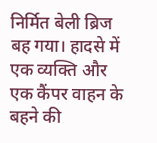निर्मित बेली ब्रिज बह गया। हादसे में एक व्यक्ति और एक कैंपर वाहन के बहने की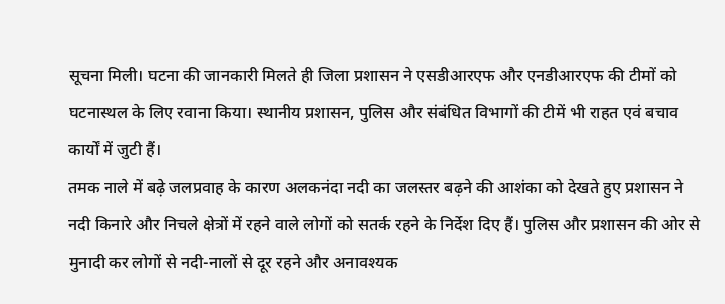सूचना मिली। घटना की जानकारी मिलते ही जिला प्रशासन ने एसडीआरएफ और एनडीआरएफ की टीमों को घटनास्थल के लिए रवाना किया। स्थानीय प्रशासन, पुलिस और संबंधित विभागों की टीमें भी राहत एवं बचाव कार्यों में जुटी हैं।
तमक नाले में बढ़े जलप्रवाह के कारण अलकनंदा नदी का जलस्तर बढ़ने की आशंका को देखते हुए प्रशासन ने नदी किनारे और निचले क्षेत्रों में रहने वाले लोगों को सतर्क रहने के निर्देश दिए हैं। पुलिस और प्रशासन की ओर से मुनादी कर लोगों से नदी-नालों से दूर रहने और अनावश्यक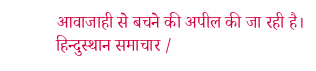आवाजाही से बचने की अपील की जा रही है।
हिन्दुस्थान समाचार /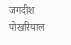जगदीश पोखरियाल